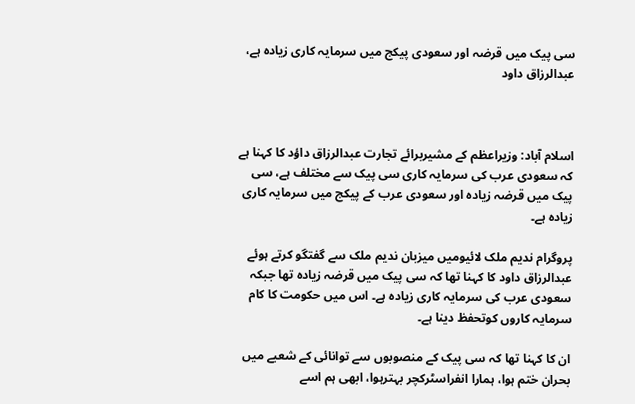سی پیک میں قرضہ اور سعودی پیکج میں سرمایہ کاری زیادہ ہے، عبدالرزاق داود



اسلام آباد: وزیراعظم کے مشیربرائے تجارت عبدالرزاق داؤد کا کہنا ہے کہ سعودی عرب کی سرمایہ کاری سی پیک سے مختلف ہے، سی پیک میں قرضہ زیادہ اور سعودی عرب کے پیکج میں سرمایہ کاری زیادہ ہے۔

پروگرام ندیم ملک لائیومیں میزبان ندیم ملک سے گفتگو کرتے ہوئے عبدالرزاق داود کا کہنا تھا کہ سی پیک میں قرضہ زیادہ تھا جبکہ سعودی عرب کی سرمایہ کاری زیادہ ہے۔ اس میں حکومت کا کام سرمایہ کاروں کوتحفظ دینا ہے۔

ان کا کہنا تھا کہ سی پیک کے منصوبوں سے توانائی کے شعبے میں بحران ختم ہوا، ہمارا انفراسٹرکچر بہترہوا، ابھی ہم اسے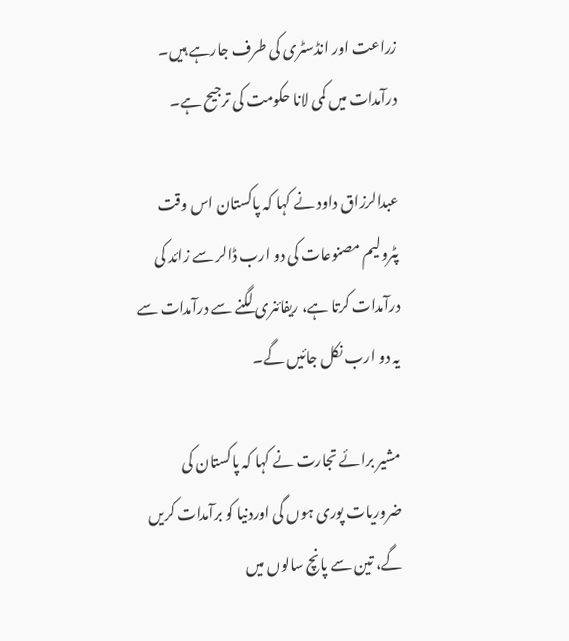زراعت اور انڈسٹری کی طرف جارہے ہیں۔ درآمدات میں کمی لانا حکومت کی ترجیح ہے۔

عبدالرزاق داود نے کہا کہ پاکستان اس وقت پٹرولیم مصنوعات کی دو ارب ڈالر سے زائد کی درآمدات کرتا ہے، ریفائنری لگنے سے درآمدات سے یہ دو ارب نکل جائیں گے۔

مشیر برائے تجارت نے کہا کہ پاکستان کی ضروریات پوری ہوں گی اوردنیا کو برآمدات کریں گے، تین سے پانچ سالوں میں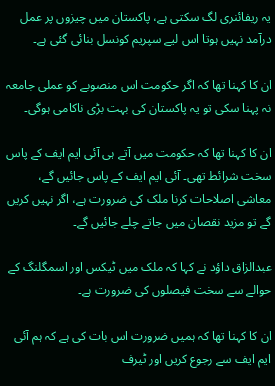یہ ریفائنری لگ سکتی ہے، پاکستان میں چیزوں پر عمل درآمد نہیں ہوتا اس لیے سپریم کونسل بنائی گئی ہے۔

ان کا کہنا تھا کہ اگر حکومت اس منصوبے کو عملی جامعہ نہ پہنا سکی تو یہ پاکستان کی بہت بڑی ناکامی ہوگی۔

ان کا کہنا تھا کہ حکومت میں آتے ہی آئی ایم ایف کے پاس سخت شرائط تھی۔ آئی ایم ایف کے پاس جائیں گے، معاشی اصلاحات کرنا ملک کی ضرورت ہے، اگر نہیں کریں گے تو مزید نقصان میں جاتے چلے جائیں گے۔

عبدالزاق داؤد نے کہا کہ ملک میں ٹیکس اور اسمگلنگ کے حوالے سے سخت فیصلوں کی ضرورت ہے۔

ان کا کہنا تھا کہ ہمیں ضرورت اس بات کی ہے کہ ہم آئی ایم ایف سے رجوع کریں اور ٹیرف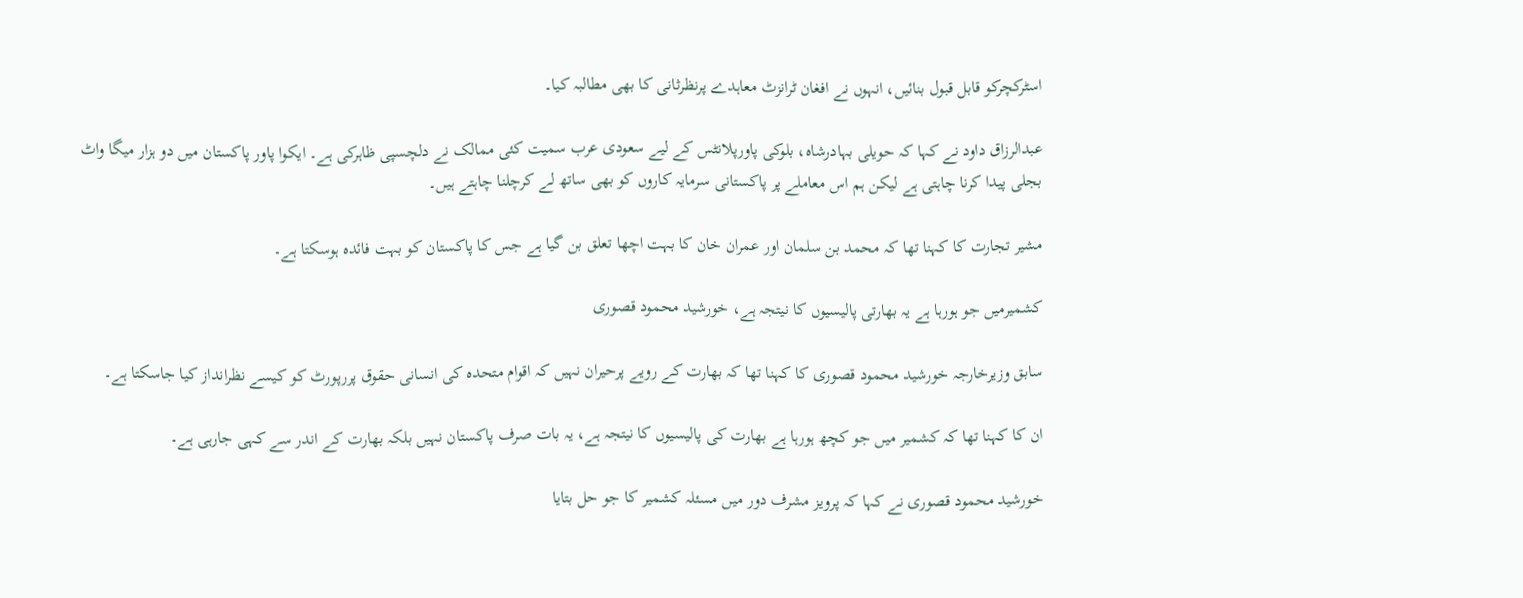اسٹرکچرکو قابل قبول بنائیں، انہوں نے افغان ٹرانزٹ معاہدے پرنظرثانی کا بھی مطالبہ کیا۔

عبدالرزاق داود نے کہا کہ حویلی بہادرشاہ، بلوکی پاورپلانٹس کے لیے سعودی عرب سمیت کئی ممالک نے دلچسپی ظاہرکی ہے۔ ایکوا پاور پاکستان میں دو ہزار میگا واٹ بجلی پیدا کرنا چاہتی ہے لیکن ہم اس معاملے پر پاکستانی سرمایہ کاروں کو بھی ساتھ لے کرچلنا چاہتے ہیں۔

مشیر تجارت کا کہنا تھا کہ محمد بن سلمان اور عمران خان کا بہت اچھا تعلق بن گیا ہے جس کا پاکستان کو بہت فائدہ ہوسکتا ہے۔

کشمیرمیں جو ہورہا ہے یہ بھارتی پالیسیوں کا نیتجہ ہے، خورشید محمود قصوری

سابق وزیرخارجہ خورشید محمود قصوری کا کہنا تھا کہ بھارت کے رویے پرحیران نہیں کہ اقوام متحدہ کی انسانی حقوق پررپورٹ کو کیسے نظرانداز کیا جاسکتا ہے۔

ان کا کہنا تھا کہ کشمیر میں جو کچھ ہورہا ہے بھارت کی پالیسیوں کا نیتجہ ہے، یہ بات صرف پاکستان نہیں بلکہ بھارت کے اندر سے کہی جارہی ہے۔

خورشید محمود قصوری نے کہا کہ پرویز مشرف دور میں مسئلہ کشمیر کا جو حل بتایا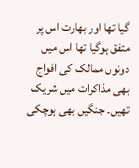گیا تھا اور بھارت اس پر متفق ہوگیا تھا اس میں دونوں ممالک کی افواج بھی مذاکرات میں شریک تھیں۔ جنگیں بھی ہوچکی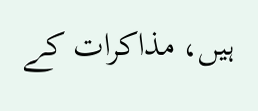ہیں، مذاکرات کے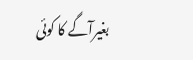بغیرآگے کا کوئی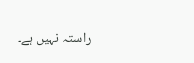راستہ نہیں ہے۔